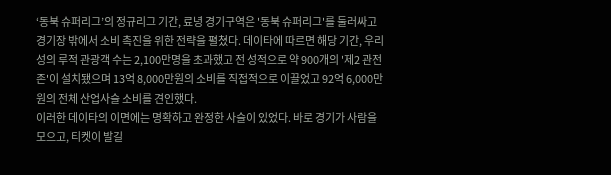‘동북 슈퍼리그’의 정규리그 기간, 료녕 경기구역은 '동북 슈퍼리그'를 둘러싸고 경기장 밖에서 소비 촉진을 위한 전략을 펼쳤다. 데이타에 따르면 해당 기간, 우리 성의 루적 관광객 수는 2,100만명을 초과했고 전 성적으로 약 900개의 '제2 관전존'이 설치됐으며 13억 8,000만원의 소비를 직접적으로 이끌었고 92억 6,000만원의 전체 산업사슬 소비를 견인했다.
이러한 데이타의 이면에는 명확하고 완정한 사슬이 있었다. 바로 경기가 사람을 모으고, 티켓이 발길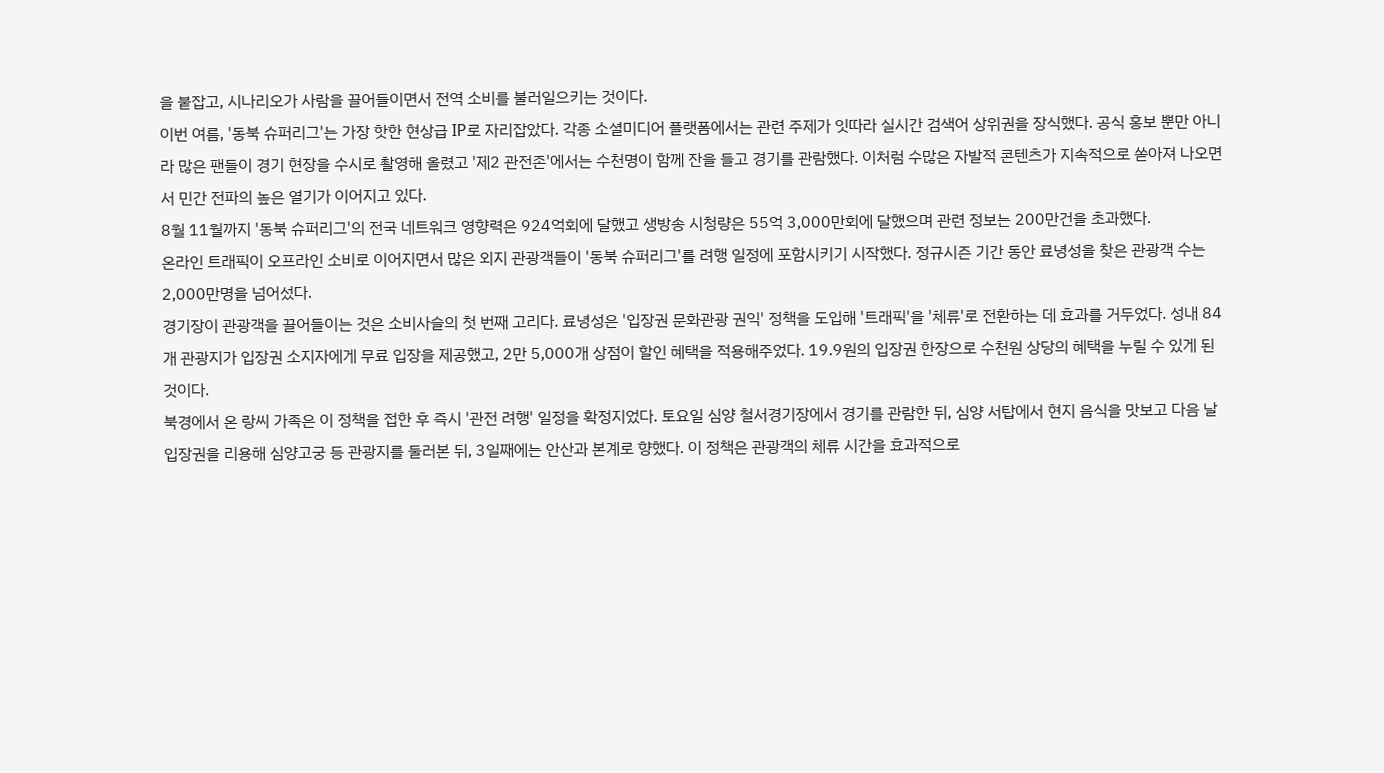을 붙잡고, 시나리오가 사람을 끌어들이면서 전역 소비를 불러일으키는 것이다.
이번 여름, '동북 슈퍼리그'는 가장 핫한 현상급 IP로 자리잡았다. 각종 소셜미디어 플랫폼에서는 관련 주제가 잇따라 실시간 검색어 상위권을 장식했다. 공식 홍보 뿐만 아니라 많은 팬들이 경기 현장을 수시로 촬영해 올렸고 '제2 관전존'에서는 수천명이 함께 잔을 들고 경기를 관람했다. 이처럼 수많은 자발적 콘텐츠가 지속적으로 쏟아져 나오면서 민간 전파의 높은 열기가 이어지고 있다.
8월 11월까지 '동북 슈퍼리그'의 전국 네트워크 영향력은 924억회에 달했고 생방송 시청량은 55억 3,000만회에 달했으며 관련 정보는 200만건을 초과했다.
온라인 트래픽이 오프라인 소비로 이어지면서 많은 외지 관광객들이 '동북 슈퍼리그'를 려행 일정에 포함시키기 시작했다. 정규시즌 기간 동안 료녕성을 찾은 관광객 수는 2,000만명을 넘어섰다.
경기장이 관광객을 끌어들이는 것은 소비사슬의 첫 번째 고리다. 료녕성은 '입장권 문화관광 권익' 정책을 도입해 '트래픽'을 '체류'로 전환하는 데 효과를 거두었다. 성내 84개 관광지가 입장권 소지자에게 무료 입장을 제공했고, 2만 5,000개 상점이 할인 혜택을 적용해주었다. 19.9원의 입장권 한장으로 수천원 상당의 혜택을 누릴 수 있게 된 것이다.
북경에서 온 랑씨 가족은 이 정책을 접한 후 즉시 '관전 려행' 일정을 확정지었다. 토요일 심양 철서경기장에서 경기를 관람한 뒤, 심양 서탑에서 현지 음식을 맛보고 다음 날 입장권을 리용해 심양고궁 등 관광지를 둘러본 뒤, 3일째에는 안산과 본계로 향했다. 이 정책은 관광객의 체류 시간을 효과적으로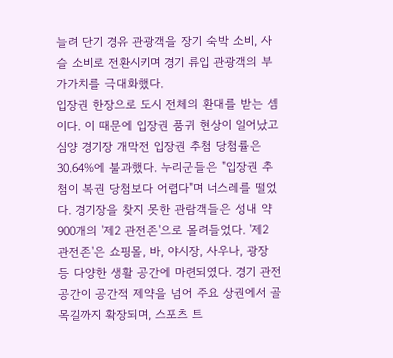늘려 단기 경유 관광객을 장기 숙박 소비, 사슬 소비로 전환시키며 경기 류입 관광객의 부가가치를 극대화했다.
입장권 한장으로 도시 전체의 환대를 받는 셈이다. 이 때문에 입장권 품귀 현상이 일어났고 심양 경기장 개막전 입장권 추첨 당첨률은 30.64%에 불과했다. 누리군들은 "입장권 추첨이 복권 당첨보다 어렵다"며 너스레를 떨었다. 경기장을 찾지 못한 관람객들은 성내 약 900개의 '제2 관전존'으로 몰려들었다. '제2 관전존'은 쇼핑몰, 바, 야시장, 사우나, 광장 등 다양한 생활 공간에 마련되였다. 경기 관전 공간이 공간적 제약을 넘어 주요 상권에서 골목길까지 확장되며, 스포츠 트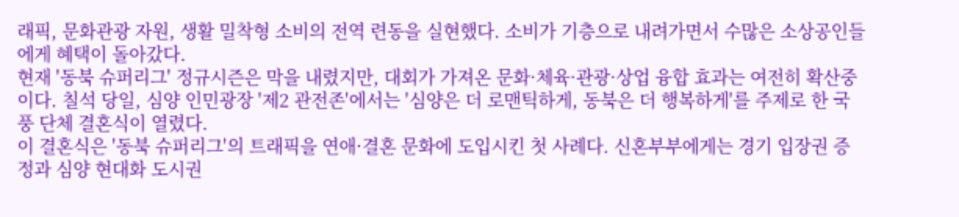래픽, 문화관광 자원, 생활 밀착형 소비의 전역 련동을 실현했다. 소비가 기층으로 내려가면서 수많은 소상공인들에게 혜택이 돌아갔다.
현재 '동북 슈퍼리그' 정규시즌은 막을 내렸지만, 대회가 가져온 문화·체육·관광·상업 융합 효과는 여전히 확산중이다. 칠석 당일, 심양 인민광장 '제2 관전존'에서는 '심양은 더 로맨틱하게, 동북은 더 행복하게'를 주제로 한 국풍 단체 결혼식이 열렸다.
이 결혼식은 '동북 슈퍼리그'의 트래픽을 연애·결혼 문화에 도입시킨 첫 사례다. 신혼부부에게는 경기 입장권 증정과 심양 현대화 도시권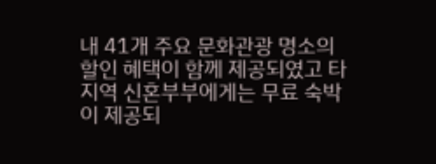내 41개 주요 문화관광 명소의 할인 혜택이 함께 제공되였고 타지역 신혼부부에게는 무료 숙박이 제공되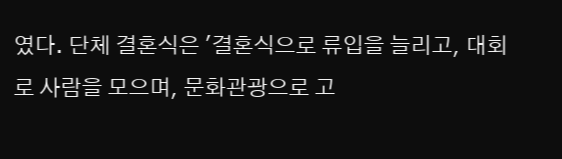였다. 단체 결혼식은 '결혼식으로 류입을 늘리고, 대회로 사람을 모으며, 문화관광으로 고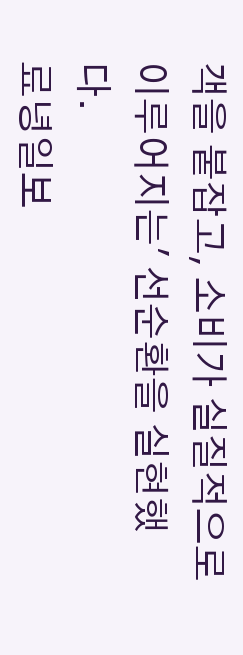객을 붙잡고, 소비가 실질적으로 이루어지는' 선순환을 실현했다.
료녕일보